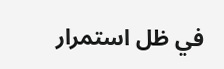في ظل استمرار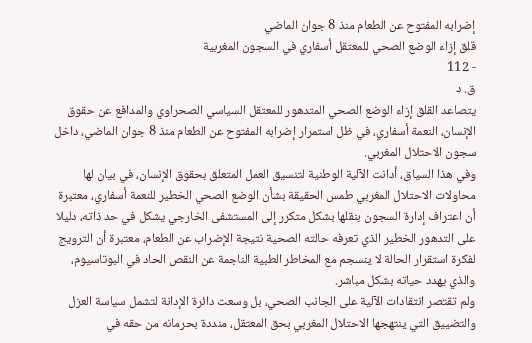إضرابه المفتوح عن الطعام منذ 8 جوان الماضي
قلق إزاء الوضع الصحي للمعتقل أسفاري في السجون المغربية
- 112
ق. د
يتصاعد القلق إزاء الوضع الصحي المتدهور للمعتقل السياسي الصحراوي والمدافع عن حقوق الإنسان، النعمة أسفاري، في ظل استمرار إضرابه المفتوح عن الطعام منذ 8 جوان الماضي، داخل سجون الاحتلال المغربي.
وفي هذا السياق، أدانت الآلية الوطنية لتنسيق العمل المتعلق بحقوق الإنسان، في بيان لها محاولات الاحتلال المغربي طمس الحقيقة بشأن الوضع الصحي الخطير للنعمة أسفاري، معتبرة أن اعتراف إدارة السجون بنقلها بشكل متكرر إلى المستشفى الخارجي يشكل في حد ذاته، دليلا على التدهور الخطير الذي تعرفه حالته الصحية نتيجة الإضراب عن الطعام، معتبرة أن الترويج لفكرة استقرار الحالة لا ينسجم مع المخاطر الطبية الناجمة عن النقص الحاد في البوتاسيوم، والذي يهدد حياته بشكل مباشر.
ولم تقتصر انتقادات الآلية على الجانب الصحي، بل وسعت دائرة الإدانة لتشمل سياسة العزل والتضييق التي ينتهجها الاحتلال المغربي بحق المعتقل، منددة بحرمانه من حقه في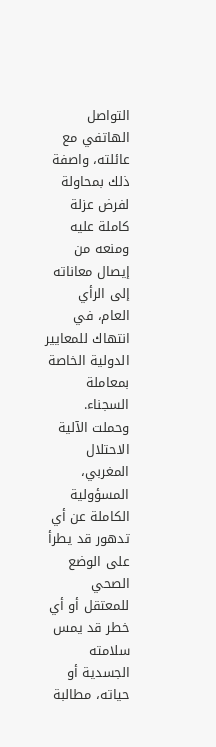التواصل الهاتفي مع عائلته، واصفة ذلك بمحاولة لفرض عزلة كاملة عليه ومنعه من إيصال معاناته إلى الرأي العام، في انتهاك للمعايير الدولية الخاصة بمعاملة السجناء.
وحملت الآلية الاحتلال المغربي، المسؤولية الكاملة عن أي تدهور قد يطرأ على الوضع الصحي للمعتقل أو أي خطر قد يمس سلامته الجسدية أو حياته، مطالبة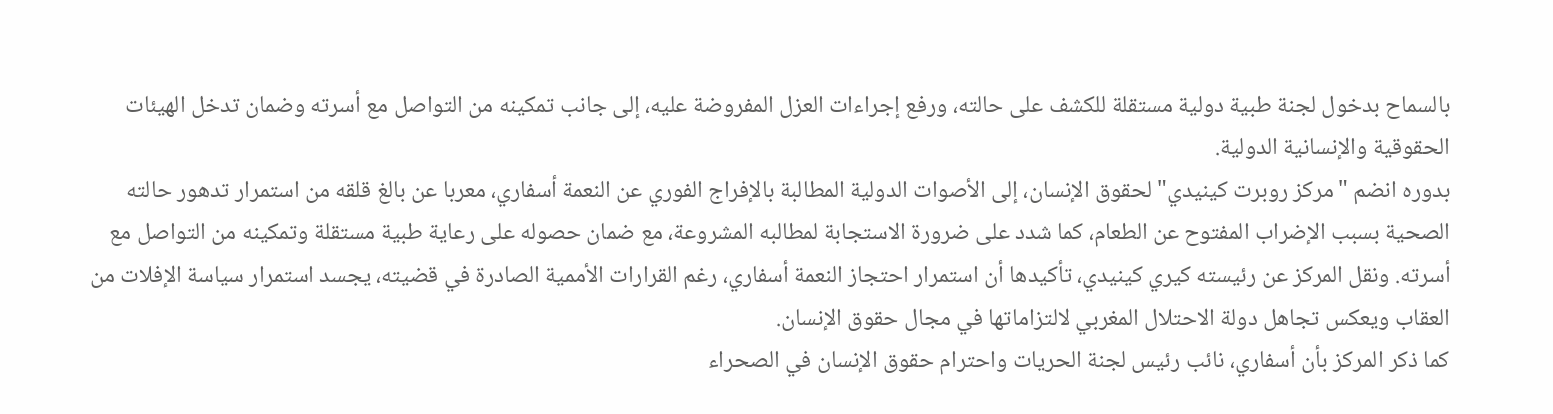بالسماح بدخول لجنة طبية دولية مستقلة للكشف على حالته، ورفع إجراءات العزل المفروضة عليه، إلى جانب تمكينه من التواصل مع أسرته وضمان تدخل الهيئات الحقوقية والإنسانية الدولية.
بدوره انضم "مركز روبرت كينيدي" لحقوق الإنسان، إلى الأصوات الدولية المطالبة بالإفراج الفوري عن النعمة أسفاري، معربا عن بالغ قلقه من استمرار تدهور حالته الصحية بسبب الإضراب المفتوح عن الطعام، كما شدد على ضرورة الاستجابة لمطالبه المشروعة، مع ضمان حصوله على رعاية طبية مستقلة وتمكينه من التواصل مع أسرته. ونقل المركز عن رئيسته كيري كينيدي، تأكيدها أن استمرار احتجاز النعمة أسفاري، رغم القرارات الأممية الصادرة في قضيته، يجسد استمرار سياسة الإفلات من العقاب ويعكس تجاهل دولة الاحتلال المغربي لالتزاماتها في مجال حقوق الإنسان.
كما ذكر المركز بأن أسفاري، نائب رئيس لجنة الحريات واحترام حقوق الإنسان في الصحراء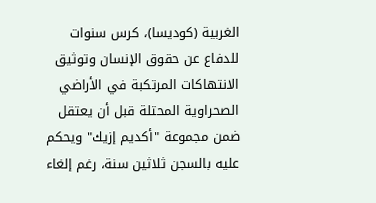الغربية (كوديسا)، كرس سنوات للدفاع عن حقوق الإنسان وتوثيق الانتهاكات المرتكبة في الأراضي الصحراوية المحتلة قبل أن يعتقل ضمن مجموعة "أكديم إزيك" ويحكم عليه بالسجن ثلاثين سنة، رغم إلغاء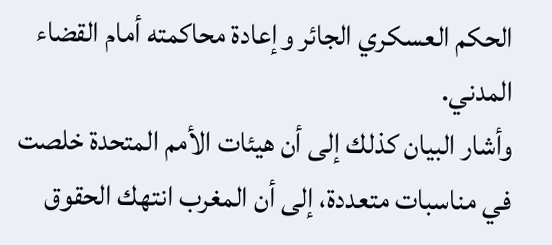الحكم العسكري الجائر وإعادة محاكمته أمام القضاء المدني.
وأشار البيان كذلك إلى أن هيئات الأمم المتحدة خلصت في مناسبات متعددة، إلى أن المغرب انتهك الحقوق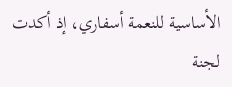الأساسية للنعمة أسفاري، إذ أكدت لجنة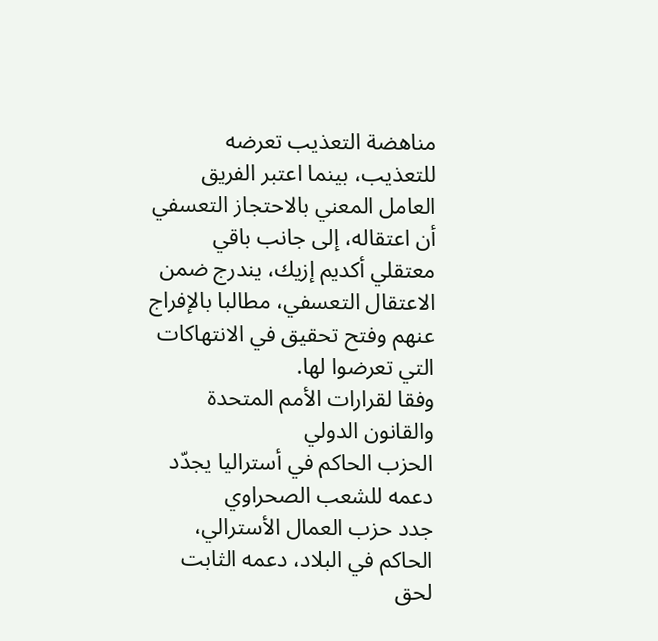مناهضة التعذيب تعرضه للتعذيب، بينما اعتبر الفريق العامل المعني بالاحتجاز التعسفي أن اعتقاله، إلى جانب باقي معتقلي أكديم إزيك، يندرج ضمن الاعتقال التعسفي، مطالبا بالإفراج عنهم وفتح تحقيق في الانتهاكات التي تعرضوا لها.
وفقا لقرارات الأمم المتحدة والقانون الدولي
الحزب الحاكم في أستراليا يجدّد دعمه للشعب الصحراوي
جدد حزب العمال الأسترالي، الحاكم في البلاد، دعمه الثابت لحق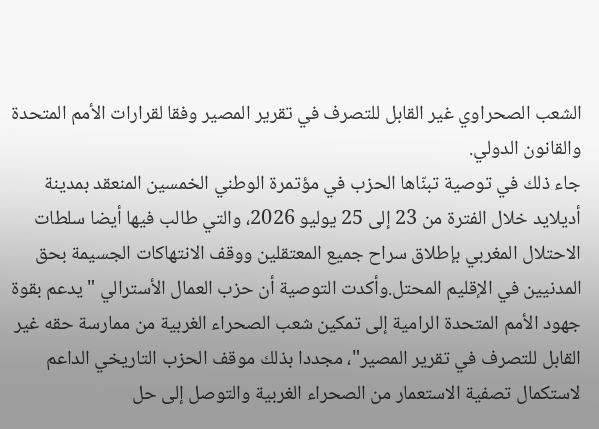الشعب الصحراوي غير القابل للتصرف في تقرير المصير وفقا لقرارات الأمم المتحدة والقانون الدولي.
جاء ذلك في توصية تبنّاها الحزب في مؤتمرة الوطني الخمسين المنعقد بمدينة أديلايد خلال الفترة من 23 إلى 25 يوليو 2026، والتي طالب فيها أيضا سلطات الاحتلال المغربي بإطلاق سراح جميع المعتقلين ووقف الانتهاكات الجسيمة بحق المدنيين في الإقليم المحتل.وأكدت التوصية أن حزب العمال الأسترالي "يدعم بقوة جهود الأمم المتحدة الرامية إلى تمكين شعب الصحراء الغربية من ممارسة حقه غير القابل للتصرف في تقرير المصير"، مجددا بذلك موقف الحزب التاريخي الداعم لاستكمال تصفية الاستعمار من الصحراء الغربية والتوصل إلى حل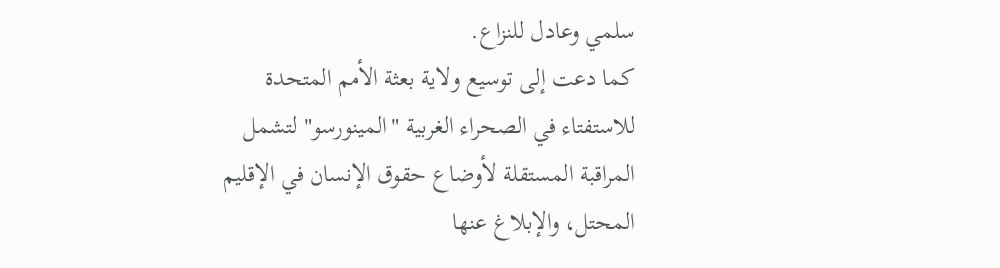سلمي وعادل للنزاع.
كما دعت إلى توسيع ولاية بعثة الأمم المتحدة للاستفتاء في الصحراء الغربية "المينورسو" لتشمل المراقبة المستقلة لأوضاع حقوق الإنسان في الإقليم المحتل، والإبلاغ عنها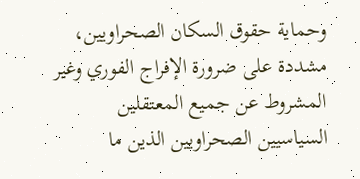وحماية حقوق السكان الصحراويين، مشددة على ضرورة الإفراج الفوري وغير المشروط عن جميع المعتقلين السياسيين الصحراويين الذين ما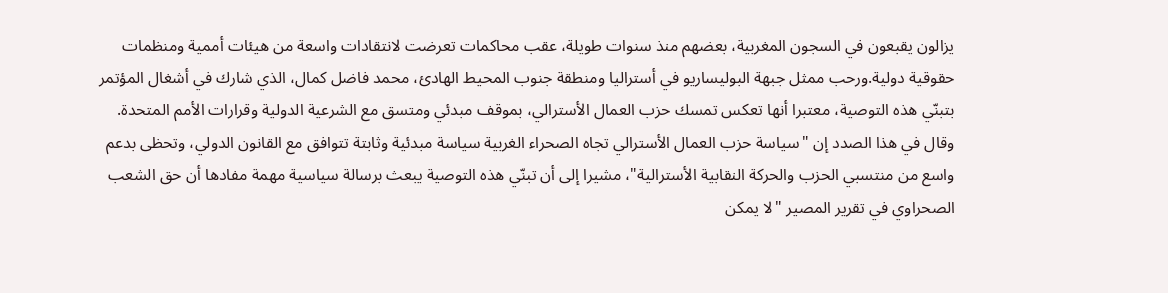يزالون يقبعون في السجون المغربية، بعضهم منذ سنوات طويلة، عقب محاكمات تعرضت لانتقادات واسعة من هيئات أممية ومنظمات حقوقية دولية.ورحب ممثل جبهة البوليساريو في أستراليا ومنطقة جنوب المحيط الهادئ، محمد فاضل كمال، الذي شارك في أشغال المؤتمر بتبنّي هذه التوصية، معتبرا أنها تعكس تمسك حزب العمال الأسترالي، بموقف مبدئي ومتسق مع الشرعية الدولية وقرارات الأمم المتحدة.
وقال في هذا الصدد إن "سياسة حزب العمال الأسترالي تجاه الصحراء الغربية سياسة مبدئية وثابتة تتوافق مع القانون الدولي، وتحظى بدعم واسع من منتسبي الحزب والحركة النقابية الأسترالية"، مشيرا إلى أن تبنّي هذه التوصية يبعث برسالة سياسية مهمة مفادها أن حق الشعب الصحراوي في تقرير المصير "لا يمكن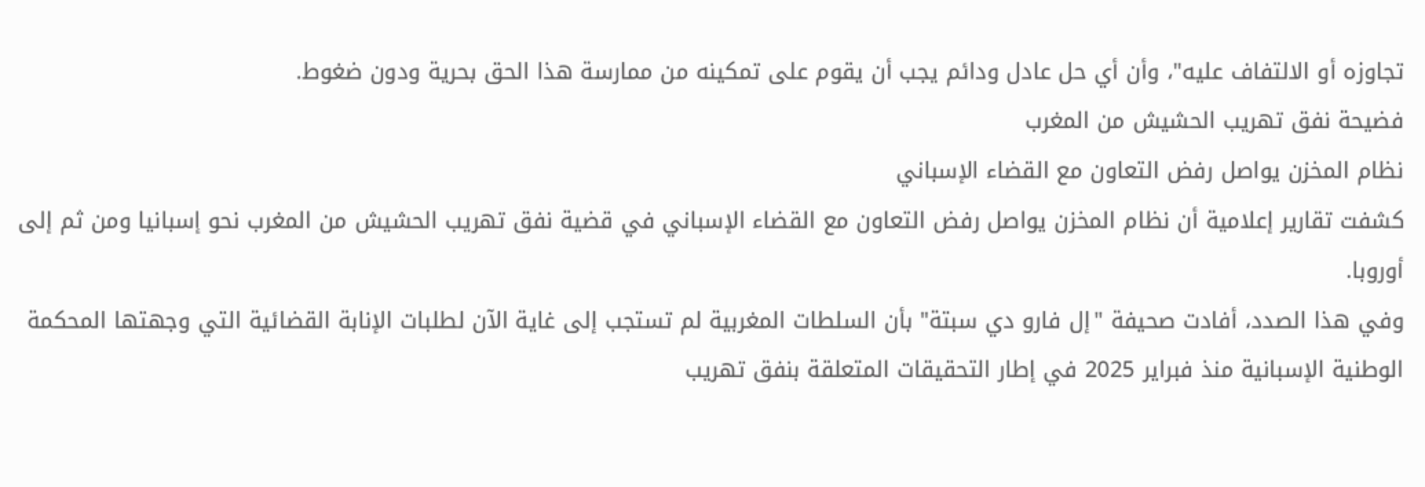تجاوزه أو الالتفاف عليه"، وأن أي حل عادل ودائم يجب أن يقوم على تمكينه من ممارسة هذا الحق بحرية ودون ضغوط.
فضيحة نفق تهريب الحشيش من المغرب
نظام المخزن يواصل رفض التعاون مع القضاء الإسباني
كشفت تقارير إعلامية أن نظام المخزن يواصل رفض التعاون مع القضاء الإسباني في قضية نفق تهريب الحشيش من المغرب نحو إسبانيا ومن ثم إلى أوروبا.
وفي هذا الصدد، أفادت صحيفة "إل فارو دي سبتة" بأن السلطات المغربية لم تستجب إلى غاية الآن لطلبات الإنابة القضائية التي وجهتها المحكمة الوطنية الإسبانية منذ فبراير 2025 في إطار التحقيقات المتعلقة بنفق تهريب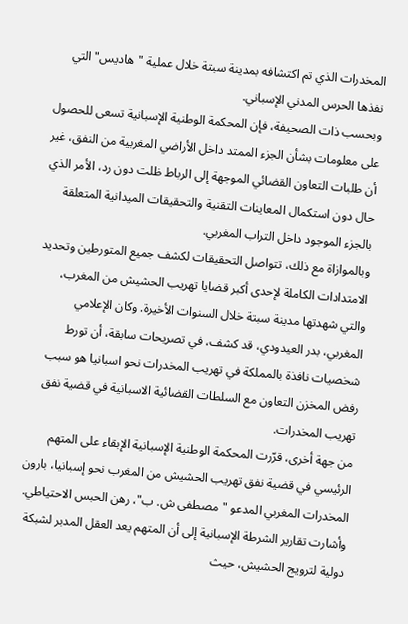المخدرات الذي تم اكتشافه بمدينة سبتة خلال عملية "هاديس" التي نفذها الحرس المدني الإسباني.
وبحسب ذات الصحيفة، فإن المحكمة الوطنية الإسبانية تسعى للحصول على معلومات بشأن الجزء الممتد داخل الأراضي المغربية من النفق، غير أن طلبات التعاون القضائي الموجهة إلى الرباط ظلت دون رد، الأمر الذي حال دون استكمال المعاينات التقنية والتحقيقات الميدانية المتعلقة بالجزء الموجود داخل التراب المغربي.
وبالموازاة مع ذلك، تتواصل التحقيقات لكشف جميع المتورطين وتحديد الامتدادات الكاملة لإحدى أكبر قضايا تهريب الحشيش من المغرب، والتي شهدتها مدينة سبتة خلال السنوات الأخيرة. وكان الإعلامي المغربي، بدر العيدودي، قد كشف، في تصريحات سابقة، أن تورط شخصيات نافذة بالمملكة في تهريب المخدرات نحو اسبانيا هو سبب رفض المخزن التعاون مع السلطات القضائية الاسبانية في قضية نفق تهريب المخدرات.
من جهة أخرى، قرّرت المحكمة الوطنية الإسبانية الإبقاء على المتهم الرئيسي في قضية نفق تهريب الحشيش من المغرب نحو إسبانيا، بارون المخدرات المغربي المدعو "مصطفى ش. ب"، رهن الحبس الاحتياطي. وأشارت تقارير الشرطة الإسبانية إلى أن المتهم يعد العقل المدبر لشبكة دولية لترويج الحشيش، حيث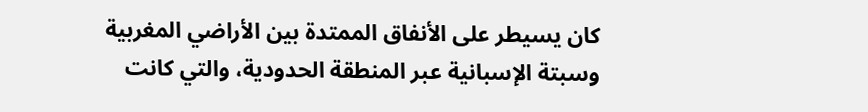كان يسيطر على الأنفاق الممتدة بين الأراضي المغربية وسبتة الإسبانية عبر المنطقة الحدودية، والتي كانت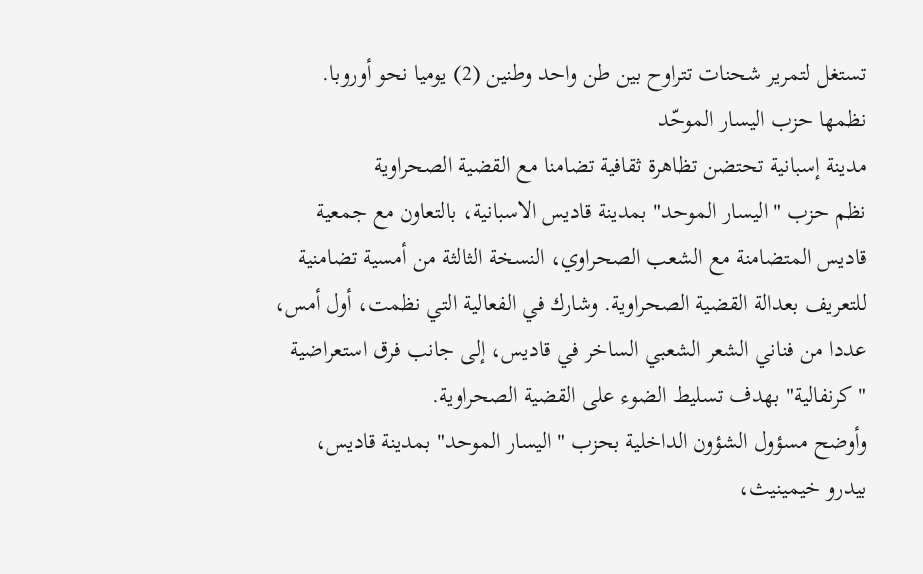تستغل لتمرير شحنات تتراوح بين طن واحد وطنين (2) يوميا نحو أوروبا.
نظمها حزب اليسار الموحّد
مدينة إسبانية تحتضن تظاهرة ثقافية تضامنا مع القضية الصحراوية
نظم حزب "اليسار الموحد" بمدينة قاديس الاسبانية، بالتعاون مع جمعية قاديس المتضامنة مع الشعب الصحراوي، النسخة الثالثة من أمسية تضامنية للتعريف بعدالة القضية الصحراوية. وشارك في الفعالية التي نظمت، أول أمس، عددا من فناني الشعر الشعبي الساخر في قاديس، إلى جانب فرق استعراضية "كرنفالية" بهدف تسليط الضوء على القضية الصحراوية.
وأوضح مسؤول الشؤون الداخلية بحزب "اليسار الموحد" بمدينة قاديس، بيدرو خيمينيث،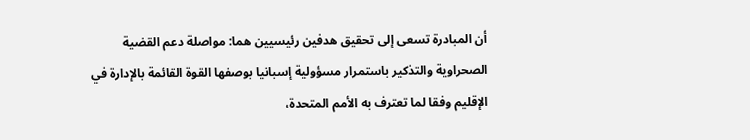أن المبادرة تسعى إلى تحقيق هدفين رئيسيين هما: مواصلة دعم القضية الصحراوية والتذكير باستمرار مسؤولية إسبانيا بوصفها القوة القائمة بالإدارة في الإقليم وفقا لما تعترف به الأمم المتحدة،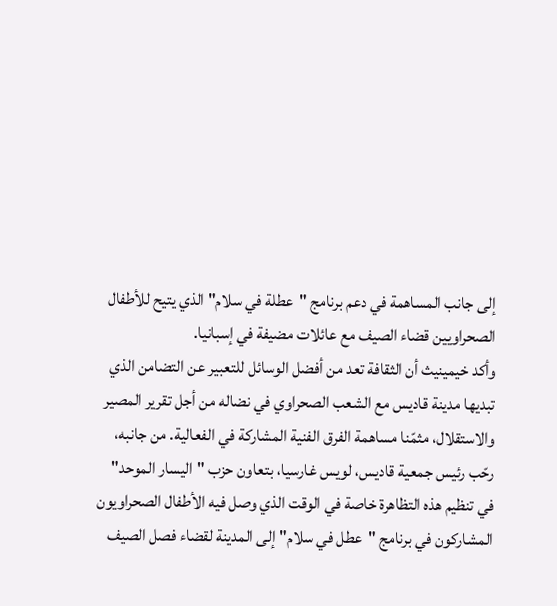إلى جانب المساهمة في دعم برنامج "عطلة في سلام" الذي يتيح للأطفال الصحراويين قضاء الصيف مع عائلات مضيفة في إسبانيا.
وأكد خيمينيث أن الثقافة تعد من أفضل الوسائل للتعبير عن التضامن الذي تبديها مدينة قاديس مع الشعب الصحراوي في نضاله من أجل تقرير المصير والاستقلال، مثمّنا مساهمة الفرق الفنية المشاركة في الفعالية. من جانبه، رحّب رئيس جمعية قاديس، لويس غارسيا، بتعاون حزب "اليسار الموحد" في تنظيم هذه التظاهرة خاصة في الوقت الذي وصل فيه الأطفال الصحراويون المشاركون في برنامج "عطل في سلام" إلى المدينة لقضاء فصل الصيف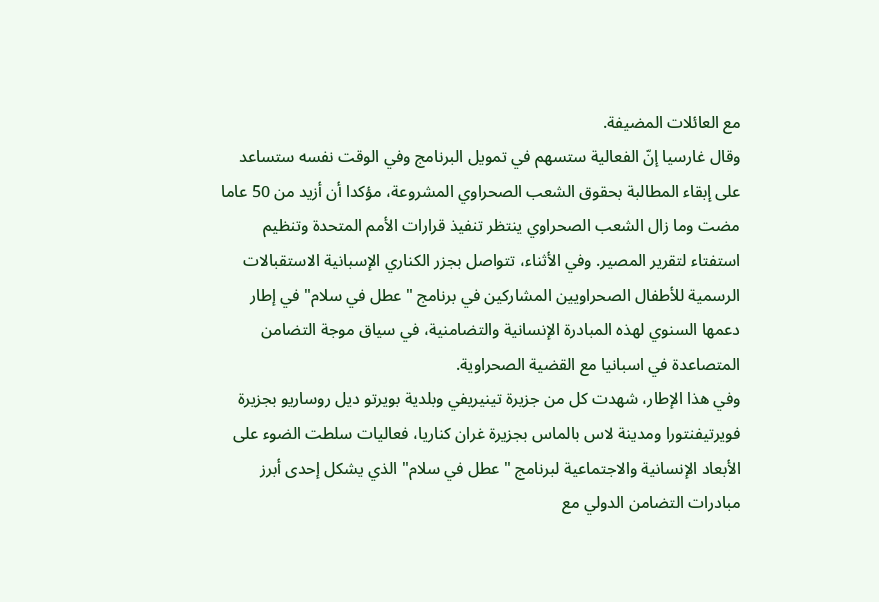مع العائلات المضيفة.
وقال غارسيا إنّ الفعالية ستسهم في تمويل البرنامج وفي الوقت نفسه ستساعد على إبقاء المطالبة بحقوق الشعب الصحراوي المشروعة، مؤكدا أن أزيد من 50 عاما مضت وما زال الشعب الصحراوي ينتظر تنفيذ قرارات الأمم المتحدة وتنظيم استفتاء لتقرير المصير. وفي الأثناء، تتواصل بجزر الكناري الإسبانية الاستقبالات الرسمية للأطفال الصحراويين المشاركين في برنامج "عطل في سلام" في إطار دعمها السنوي لهذه المبادرة الإنسانية والتضامنية، في سياق موجة التضامن المتصاعدة في اسبانيا مع القضية الصحراوية.
وفي هذا الإطار، شهدت كل من جزيرة تينيريفي وبلدية بويرتو ديل روساريو بجزيرة فويرتيفنتورا ومدينة لاس بالماس بجزيرة غران كناريا، فعاليات سلطت الضوء على الأبعاد الإنسانية والاجتماعية لبرنامج "عطل في سلام" الذي يشكل إحدى أبرز مبادرات التضامن الدولي مع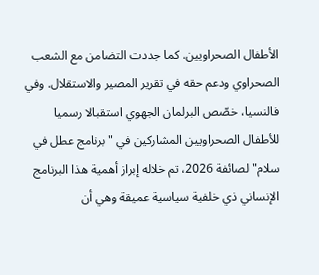الأطفال الصحراويين. كما جددت التضامن مع الشعب الصحراوي ودعم حقه في تقرير المصير والاستقلال. وفي فالنسيا، خصّص البرلمان الجهوي استقبالا رسميا للأطفال الصحراويين المشاركين في "برنامج عطل في سلام" لصائفة 2026، تم خلاله إبراز أهمية هذا البرنامج الإنساني ذي خلفية سياسية عميقة وهي أن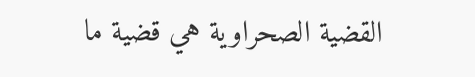القضية الصحراوية هي قضية ما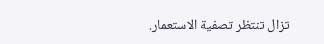تزال تنتظر تصفية الاستعمار.